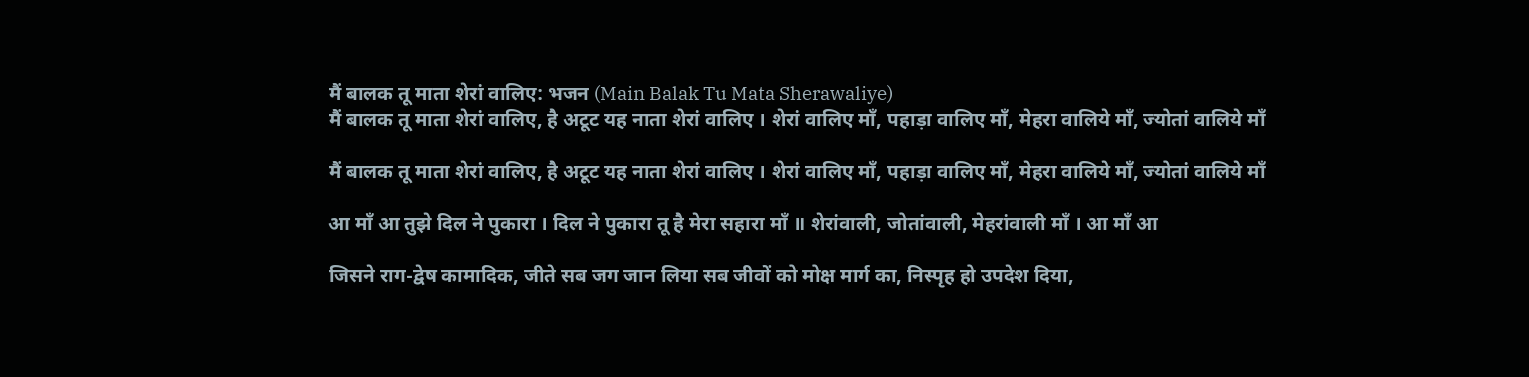मैं बालक तू माता शेरां वालिए: भजन (Main Balak Tu Mata Sherawaliye)
मैं बालक तू माता शेरां वालिए, है अटूट यह नाता शेरां वालिए । शेरां वालिए माँ, पहाड़ा वालिए माँ, मेहरा वालिये माँ, ज्योतां वालिये माँ

मैं बालक तू माता शेरां वालिए, है अटूट यह नाता शेरां वालिए । शेरां वालिए माँ, पहाड़ा वालिए माँ, मेहरा वालिये माँ, ज्योतां वालिये माँ

आ माँ आ तुझे दिल ने पुकारा । दिल ने पुकारा तू है मेरा सहारा माँ ॥ शेरांवाली, जोतांवाली, मेहरांवाली माँ । आ माँ आ

जिसने राग-द्वेष कामादिक, जीते सब जग जान लिया सब जीवों को मोक्ष मार्ग का, निस्पृह हो उपदेश दिया,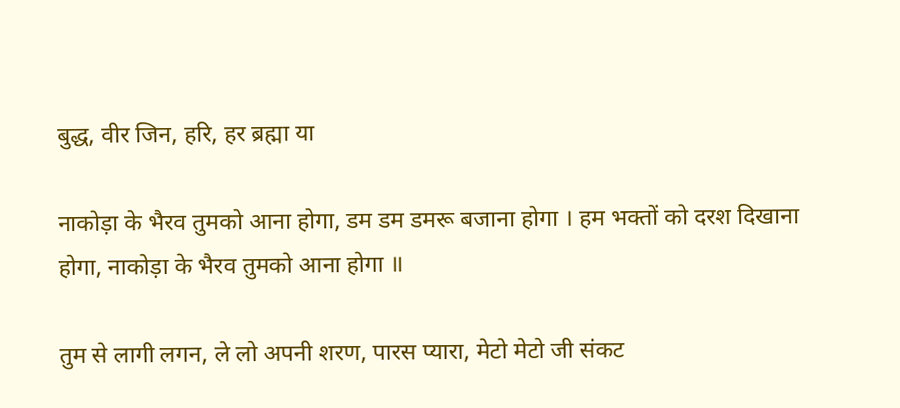बुद्ध, वीर जिन, हरि, हर ब्रह्मा या

नाकोड़ा के भैरव तुमको आना होगा, डम डम डमरू बजाना होगा । हम भक्तों को दरश दिखाना होगा, नाकोड़ा के भैरव तुमको आना होगा ॥

तुम से लागी लगन, ले लो अपनी शरण, पारस प्यारा, मेटो मेटो जी संकट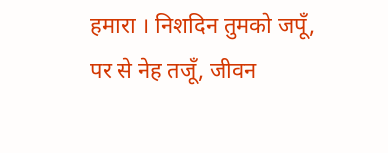हमारा । निशदिन तुमको जपूँ, पर से नेह तजूँ, जीवन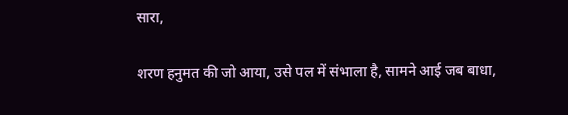सारा,

शरण हनुमत की जो आया, उसे पल में संभाला है, सामने आई जब बाधा,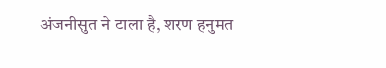अंजनीसुत ने टाला है, शरण हनुमत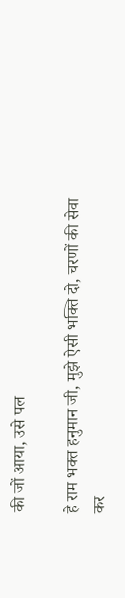की जों आया, उसे पल

हे राम भक्त हनुमान जी, मुझे ऐसी भक्ति दो, चरणों की सेवा कर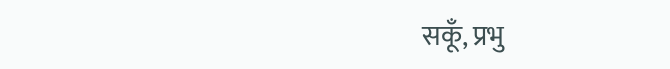सकूँ, प्रभु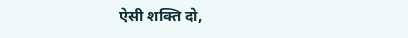ऐसी शक्ति दो,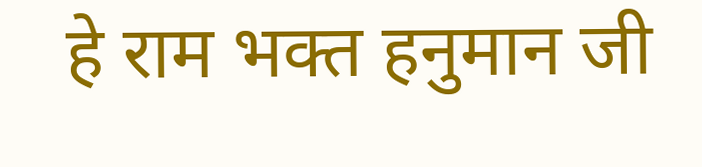हे राम भक्त हनुमान जी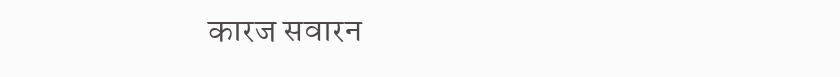कारज सवारन